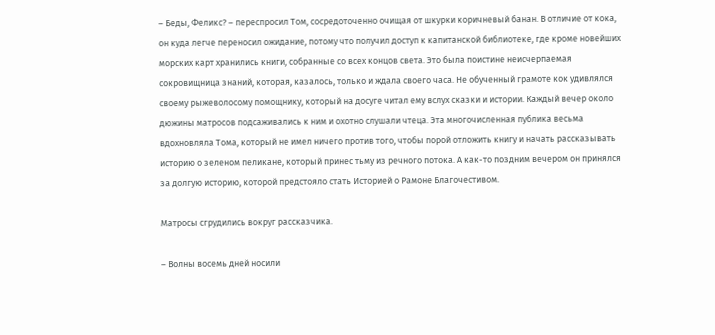– Беды, Феликс? – переспросил Том, сосредоточенно очищая от шкурки коричневый банан. В отличие от кока, он куда легче переносил ожидание, потому что получил доступ к капитанской библиотеке, где кроме новейших морских карт хранились книги, собранные со всех концов света. Это была поистине неисчерпаемая сокровищница знаний, которая, казалось, только и ждала своего часа. Не обученный грамоте кок удивлялся своему рыжеволосому помощнику, который на досуге читал ему вслух сказки и истории. Каждый вечер около дюжины матросов подсаживались к ним и охотно слушали чтеца. Эта многочисленная публика весьма вдохновляла Тома, который не имел ничего против того, чтобы порой отложить книгу и начать рассказывать историю о зеленом пеликане, который принес тьму из речного потока. А как-то поздним вечером он принялся за долгую историю, которой предстояло стать Историей о Рамоне Благочестивом.

Матросы сгрудились вокруг рассказчика.

– Волны восемь дней носили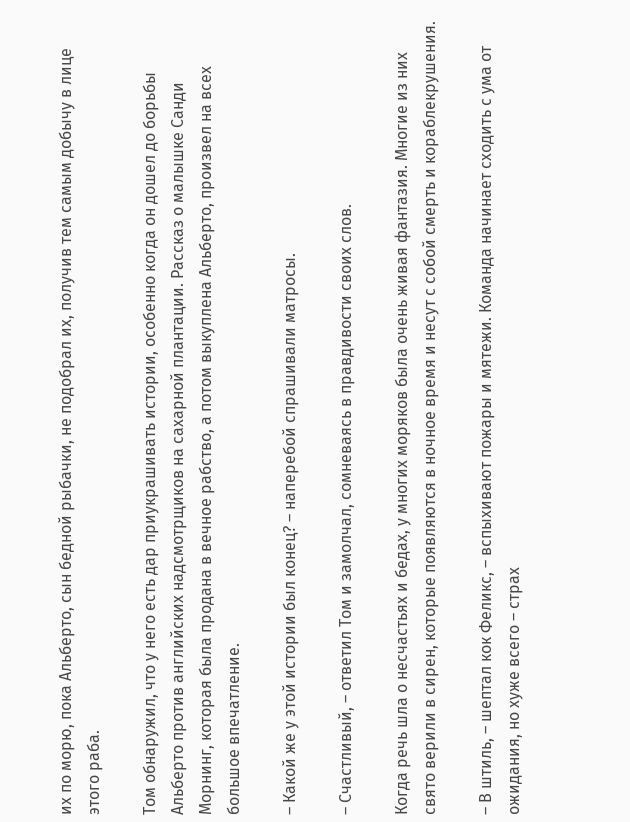их по морю, пока Альберто, сын бедной рыбачки, не подобрал их, получив тем самым добычу в лице этого раба.

Том обнаружил, что у него есть дар приукрашивать истории, особенно когда он дошел до борьбы Альберто против английских надсмотрщиков на сахарной плантации. Рассказ о малышке Санди Морнинг, которая была продана в вечное рабство, а потом выкуплена Альберто, произвел на всех большое впечатление.

– Какой же у этой истории был конец? – наперебой спрашивали матросы.

– Счастливый, – ответил Том и замолчал, сомневаясь в правдивости своих слов.

Когда речь шла о несчастьях и бедах, у многих моряков была очень живая фантазия. Многие из них свято верили в сирен, которые появляются в ночное время и несут с собой смерть и кораблекрушения.

– В штиль, – шептал кок Феликс, – вспыхивают пожары и мятежи. Команда начинает сходить с ума от ожидания, но хуже всего – страх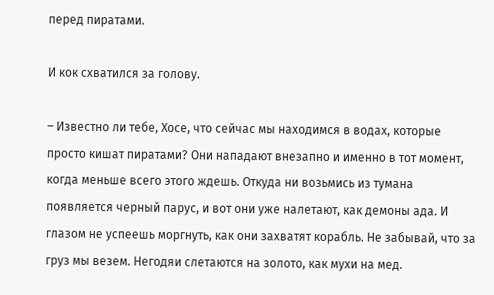перед пиратами.

И кок схватился за голову.

– Известно ли тебе, Хосе, что сейчас мы находимся в водах, которые просто кишат пиратами? Они нападают внезапно и именно в тот момент, когда меньше всего этого ждешь. Откуда ни возьмись из тумана появляется черный парус, и вот они уже налетают, как демоны ада. И глазом не успеешь моргнуть, как они захватят корабль. Не забывай, что за груз мы везем. Негодяи слетаются на золото, как мухи на мед.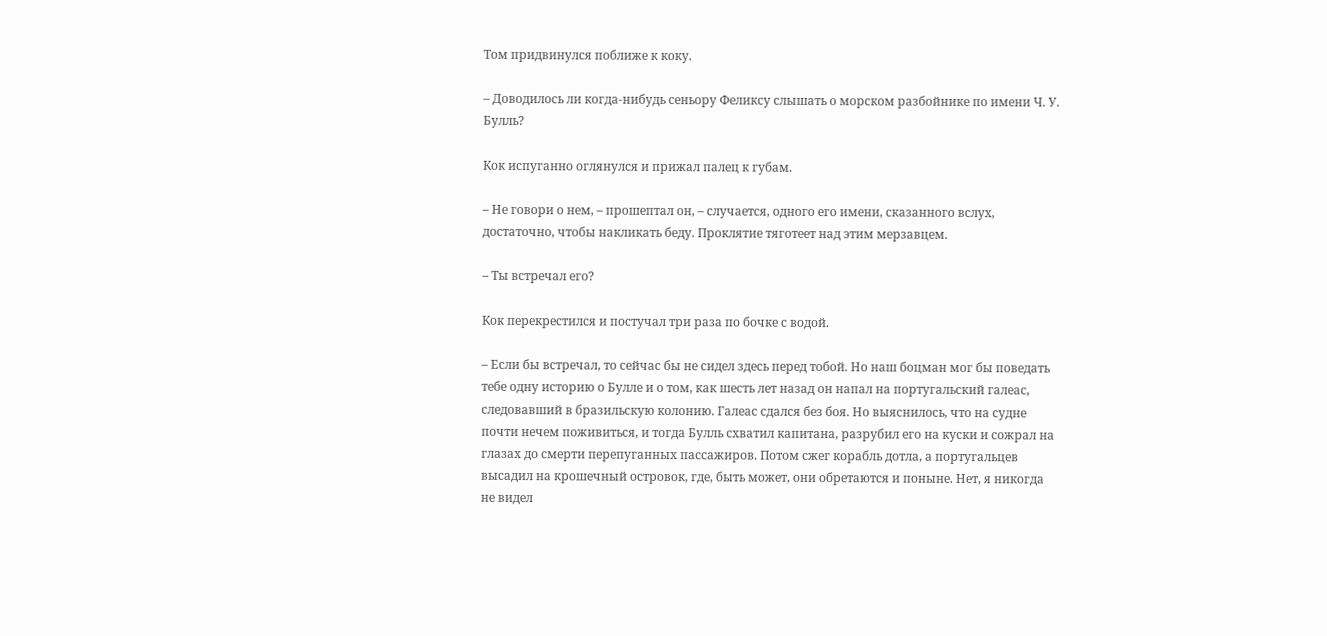Том придвинулся поближе к коку.

– Доводилось ли когда-нибудь сеньору Феликсу слышать о морском разбойнике по имени Ч. У. Булль?

Кок испуганно оглянулся и прижал палец к губам.

– Не говори о нем, – прошептал он, – случается, одного его имени, сказанного вслух, достаточно, чтобы накликать беду. Проклятие тяготеет над этим мерзавцем.

– Ты встречал его?

Кок перекрестился и постучал три раза по бочке с водой.

– Если бы встречал, то сейчас бы не сидел здесь перед тобой. Но наш боцман мог бы поведать тебе одну историю о Булле и о том, как шесть лет назад он напал на португальский галеас, следовавший в бразильскую колонию. Галеас сдался без боя. Но выяснилось, что на судне почти нечем поживиться, и тогда Булль схватил капитана, разрубил его на куски и сожрал на глазах до смерти перепуганных пассажиров. Потом сжег корабль дотла, а португальцев высадил на крошечный островок, где, быть может, они обретаются и поныне. Нет, я никогда не видел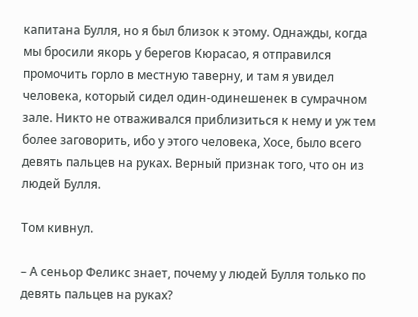капитана Булля, но я был близок к этому. Однажды, когда мы бросили якорь у берегов Кюрасао, я отправился промочить горло в местную таверну, и там я увидел человека, который сидел один-одинешенек в сумрачном зале. Никто не отваживался приблизиться к нему и уж тем более заговорить, ибо у этого человека, Хосе, было всего девять пальцев на руках. Верный признак того, что он из людей Булля.

Том кивнул.

– А сеньор Феликс знает, почему у людей Булля только по девять пальцев на руках?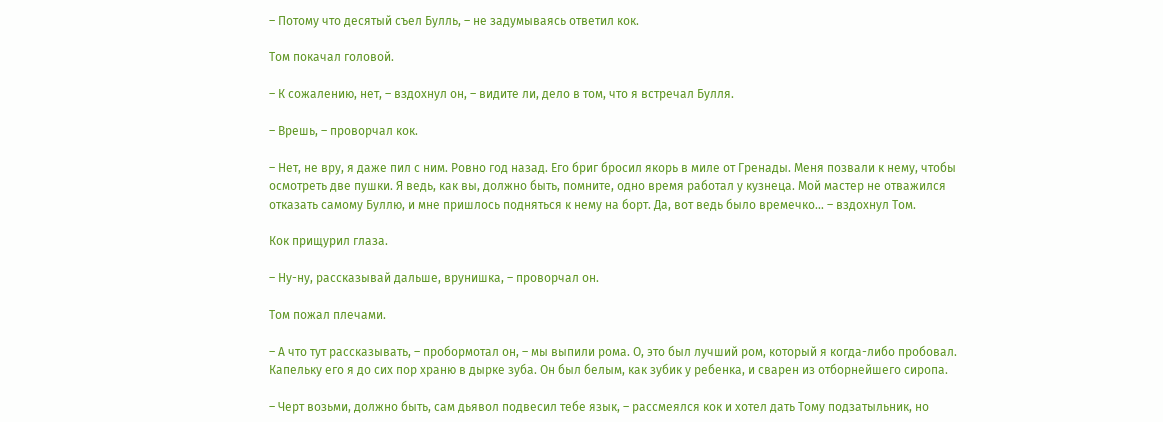– Потому что десятый съел Булль, – не задумываясь ответил кок.

Том покачал головой.

– К сожалению, нет, – вздохнул он, – видите ли, дело в том, что я встречал Булля.

– Врешь, – проворчал кок.

– Нет, не вру, я даже пил с ним. Ровно год назад. Его бриг бросил якорь в миле от Гренады. Меня позвали к нему, чтобы осмотреть две пушки. Я ведь, как вы, должно быть, помните, одно время работал у кузнеца. Мой мастер не отважился отказать самому Буллю, и мне пришлось подняться к нему на борт. Да, вот ведь было времечко… – вздохнул Том.

Кок прищурил глаза.

– Ну-ну, рассказывай дальше, врунишка, – проворчал он.

Том пожал плечами.

– А что тут рассказывать, – пробормотал он, – мы выпили рома. О, это был лучший ром, который я когда-либо пробовал. Капельку его я до сих пор храню в дырке зуба. Он был белым, как зубик у ребенка, и сварен из отборнейшего сиропа.

– Черт возьми, должно быть, сам дьявол подвесил тебе язык, – рассмеялся кок и хотел дать Тому подзатыльник, но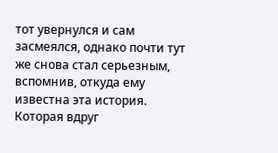тот увернулся и сам засмеялся, однако почти тут же снова стал серьезным, вспомнив, откуда ему известна эта история. Которая вдруг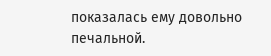показалась ему довольно печальной.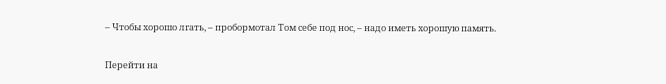– Чтобы хорошо лгать, – пробормотал Том себе под нос, – надо иметь хорошую память.

Перейти на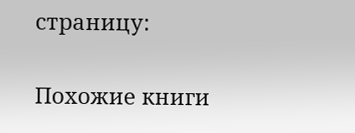страницу:

Похожие книги